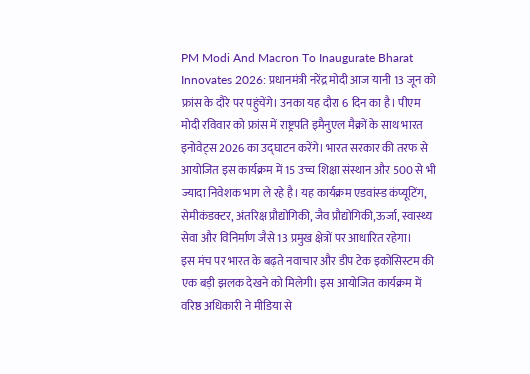PM Modi And Macron To Inaugurate Bharat Innovates 2026: प्रधानमंत्री नरेंद्र मोदी आज यानी 13 जून को फ्रांस के दौरे पर पहुंचेंगे। उनका यह दौरा 6 दिन का है। पीएम मोदी रविवार को फ्रांस में राष्ट्रपति इमैनुएल मैक्रों के साथ भारत इनोवेट्स 2026 का उद्घाटन करेंगे। भारत सरकार की तरफ से आयोजित इस कार्यक्रम में 15 उच्च शिक्षा संस्थान और 500 से भी ज्यादा निवेशक भाग ले रहे है। यह कार्यक्रम एडवांस्ड कंप्यूटिंग, सेमीकंडक्टर, अंतरिक्ष प्रौद्योगिकी, जैव प्रौद्योगिकी,ऊर्जा, स्वास्थ्य सेवा और विनिर्माण जैसे 13 प्रमुख क्षेत्रों पर आधारित रहेगा।
इस मंच पर भारत के बढ़ते नवाचार और डीप टेक इकोसिस्टम की एक बड़ी झलक देखने को मिलेगी। इस आयोजित कार्यक्रम में वरिष्ठ अधिकारी ने मीडिया से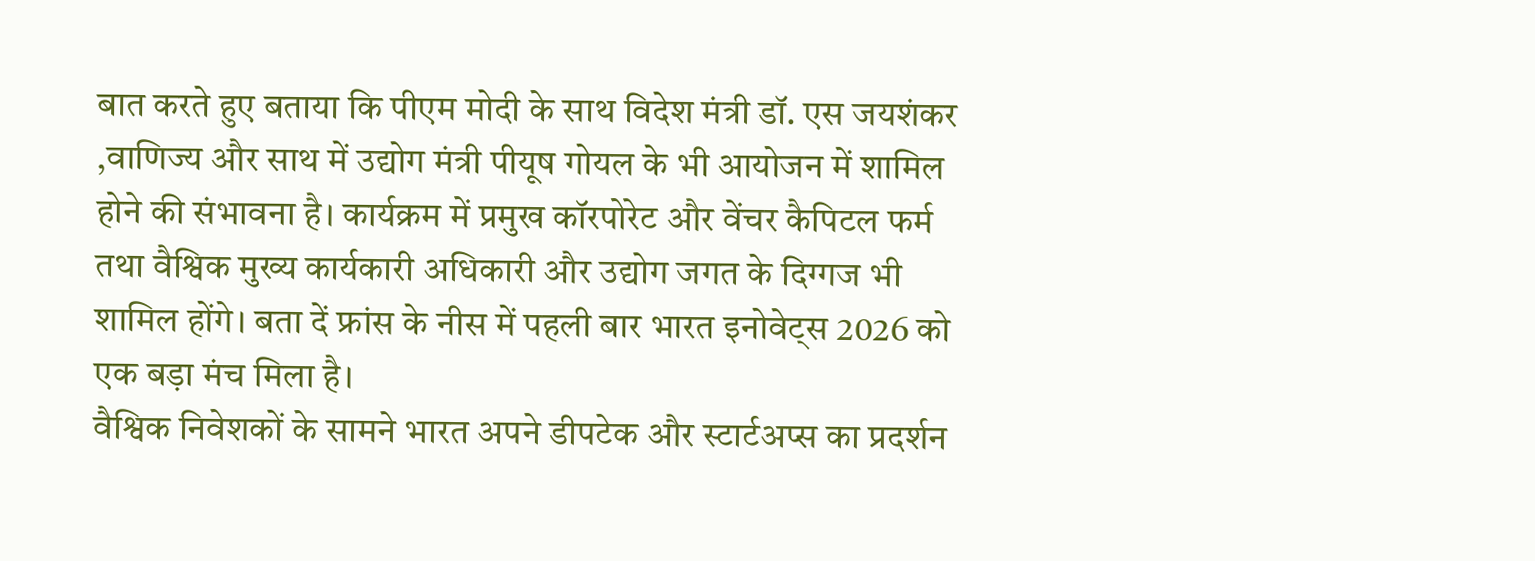बात करते हुए बताया कि पीएम मोदी के साथ विदेश मंत्री डॉ. एस जयशंकर ,वाणिज्य और साथ में उद्योग मंत्री पीयूष गोयल के भी आयोजन में शामिल होने की संभावना है। कार्यक्रम में प्रमुख कॉरपोरेट और वेंचर कैपिटल फर्म तथा वैश्विक मुख्य कार्यकारी अधिकारी और उद्योग जगत के दिग्गज भी शामिल होंगे। बता दें फ्रांस के नीस में पहली बार भारत इनोवेट्स 2026 को एक बड़ा मंच मिला है।
वैश्विक निवेशकों के सामने भारत अपने डीपटेक और स्टार्टअप्स का प्रदर्शन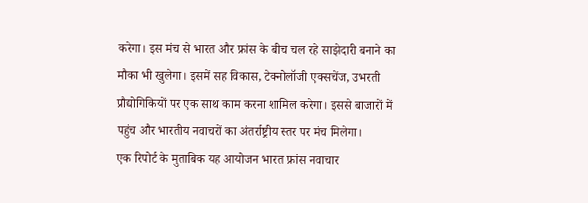करेगा। इस मंच से भारत और फ्रांस के बीच चल रहे साझेदारी बनाने का मौका भी खुलेगा। इसमें सह विकास, टेक्नोलॉजी एक्सचेंज, उभरती प्रौद्योगिकियों पर एक साथ काम करना शामिल करेगा। इससे बाजारों में पहुंच और भारतीय नवाचरों का अंतर्राष्ट्रीय स्तर पर मंच मिलेगा।
एक रिपोर्ट के मुताबिक यह आयोजन भारत फ्रांस नवाचार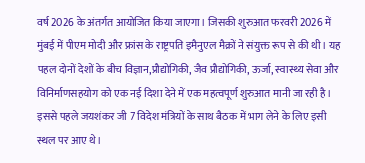वर्ष 2026 के अंतर्गत आयोजित किया जाएगा। जिसकी शुरुआत फरवरी 2026 में मुंबई में पीएम मोदी और फ्रांस के राष्ट्रपति इमैनुएल मैक्रों ने संयुक्त रूप से की थी। यह पहल दोनों देशों के बीच विज्ञान,प्रौद्योगिकी, जैव प्रौद्योगिकी, ऊर्जा, स्वास्थ्य सेवा और विनिर्माणसहयोग को एक नई दिशा देने में एक महत्वपूर्ण शुरुआत मानी जा रही है।
इससे पहले जयशंकर जी 7 विदेश मंत्रियों के साथ बैठक में भाग लेने के लिए इसी स्थल पर आए थे।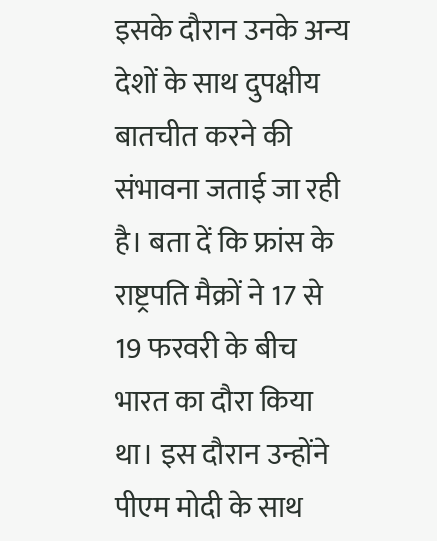इसके दौरान उनके अन्य देशों के साथ दुपक्षीय बातचीत करने की संभावना जताई जा रही है। बता दें कि फ्रांस के राष्ट्रपति मैक्रों ने 17 से 19 फरवरी के बीच भारत का दौरा किया था। इस दौरान उन्होंने पीएम मोदी के साथ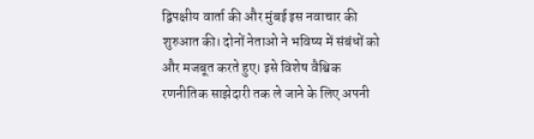द्विपक्षीय वार्ता की और मुंबई इस नवाचार की शुरुआत की। दोनों नेताओ ने भविष्य में संबंधों को और मजबूत करते हुए। इसे विशेष वैश्विक रणनीतिक साझेदारी तक ले जाने के लिए अपनी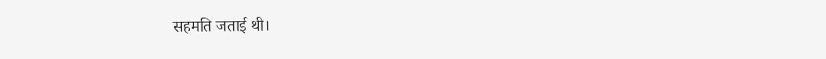सहमति जताई थी।